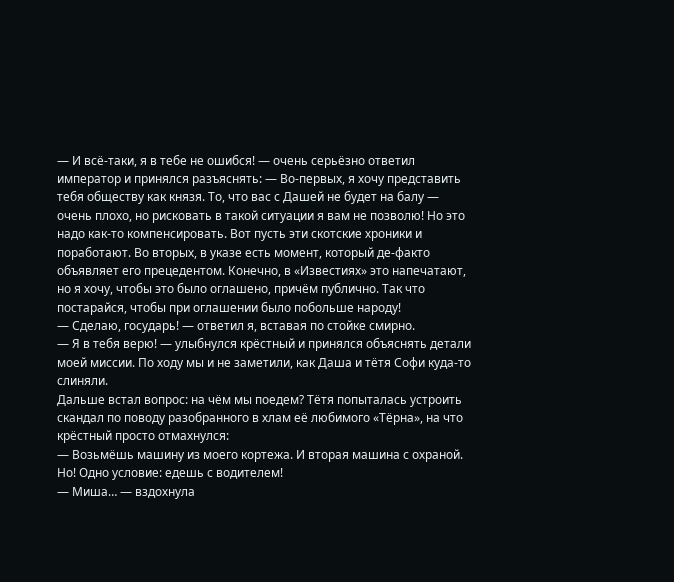— И всё-таки, я в тебе не ошибся! — очень серьёзно ответил император и принялся разъяснять: — Во-первых, я хочу представить тебя обществу как князя. То, что вас с Дашей не будет на балу — очень плохо, но рисковать в такой ситуации я вам не позволю! Но это надо как-то компенсировать. Вот пусть эти скотские хроники и поработают. Во вторых, в указе есть момент, который де-факто объявляет его прецедентом. Конечно, в «Известиях» это напечатают, но я хочу, чтобы это было оглашено, причём публично. Так что постарайся, чтобы при оглашении было побольше народу!
— Сделаю, государь! — ответил я, вставая по стойке смирно.
— Я в тебя верю! — улыбнулся крёстный и принялся объяснять детали моей миссии. По ходу мы и не заметили, как Даша и тётя Софи куда-то слиняли.
Дальше встал вопрос: на чём мы поедем? Тётя попыталась устроить скандал по поводу разобранного в хлам её любимого «Тёрна», на что крёстный просто отмахнулся:
— Возьмёшь машину из моего кортежа. И вторая машина с охраной. Но! Одно условие: едешь с водителем!
— Миша… — вздохнула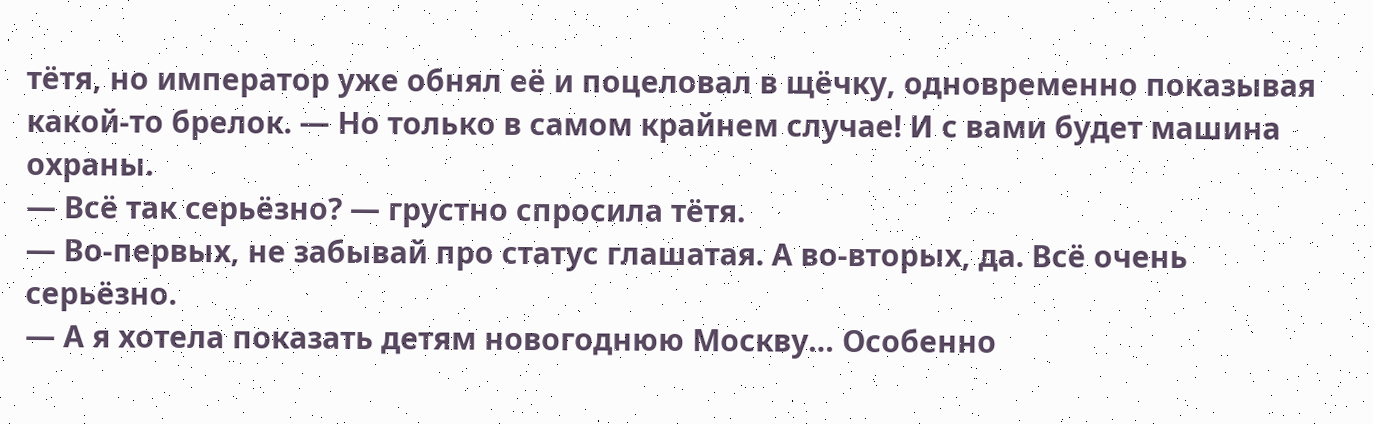тётя, но император уже обнял её и поцеловал в щёчку, одновременно показывая какой-то брелок. — Но только в самом крайнем случае! И с вами будет машина охраны.
— Всё так серьёзно? — грустно спросила тётя.
— Во-первых, не забывай про статус глашатая. А во-вторых, да. Всё очень серьёзно.
— А я хотела показать детям новогоднюю Москву… Особенно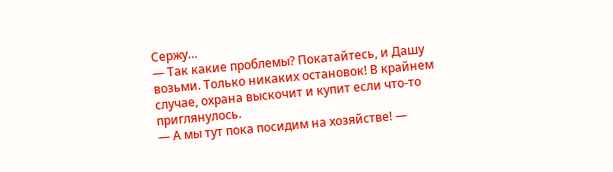Сержу…
— Так какие проблемы? Покатайтесь, и Дашу возьми. Только никаких остановок! В крайнем случае, охрана выскочит и купит если что-то приглянулось.
— А мы тут пока посидим на хозяйстве! —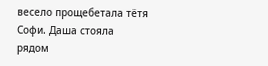весело прощебетала тётя Софи. Даша стояла рядом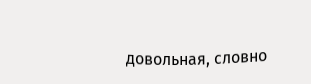довольная, словно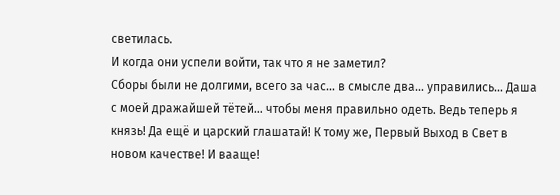светилась.
И когда они успели войти, так что я не заметил?
Сборы были не долгими, всего за час… в смысле два… управились… Даша с моей дражайшей тётей… чтобы меня правильно одеть. Ведь теперь я князь! Да ещё и царский глашатай! К тому же, Первый Выход в Свет в новом качестве! И вааще!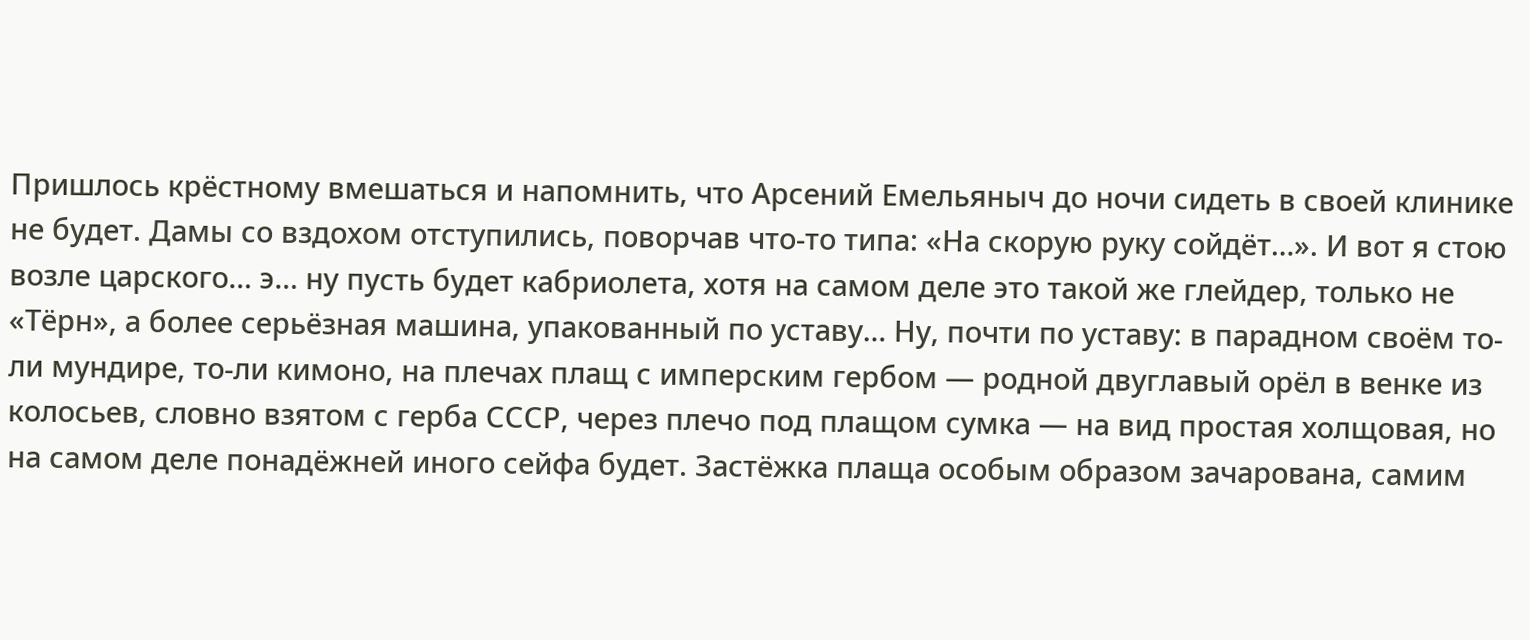Пришлось крёстному вмешаться и напомнить, что Арсений Емельяныч до ночи сидеть в своей клинике не будет. Дамы со вздохом отступились, поворчав что-то типа: «На скорую руку сойдёт…». И вот я стою возле царского… э… ну пусть будет кабриолета, хотя на самом деле это такой же глейдер, только не «Тёрн», а более серьёзная машина, упакованный по уставу… Ну, почти по уставу: в парадном своём то-ли мундире, то-ли кимоно, на плечах плащ с имперским гербом — родной двуглавый орёл в венке из колосьев, словно взятом с герба СССР, через плечо под плащом сумка — на вид простая холщовая, но на самом деле понадёжней иного сейфа будет. Застёжка плаща особым образом зачарована, самим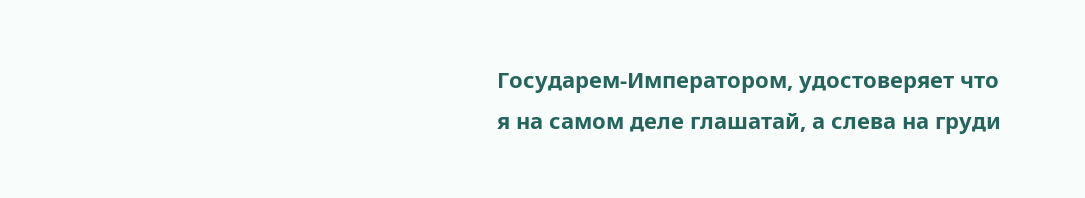Государем-Императором, удостоверяет что я на самом деле глашатай, а слева на груди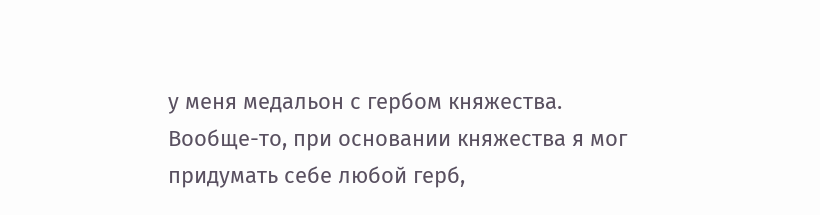у меня медальон с гербом княжества. Вообще-то, при основании княжества я мог придумать себе любой герб,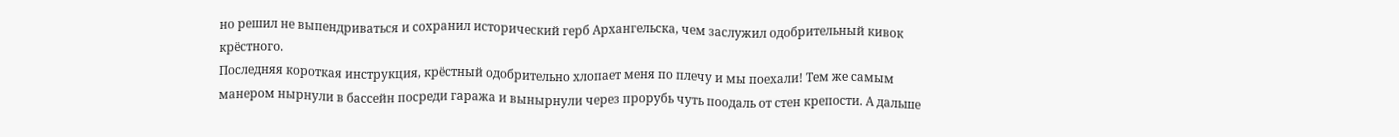но решил не выпендриваться и сохранил исторический герб Архангельска, чем заслужил одобрительный кивок крёстного.
Последняя короткая инструкция, крёстный одобрительно хлопает меня по плечу и мы поехали! Тем же самым манером нырнули в бассейн посреди гаража и вынырнули через прорубь чуть поодаль от стен крепости. А дальше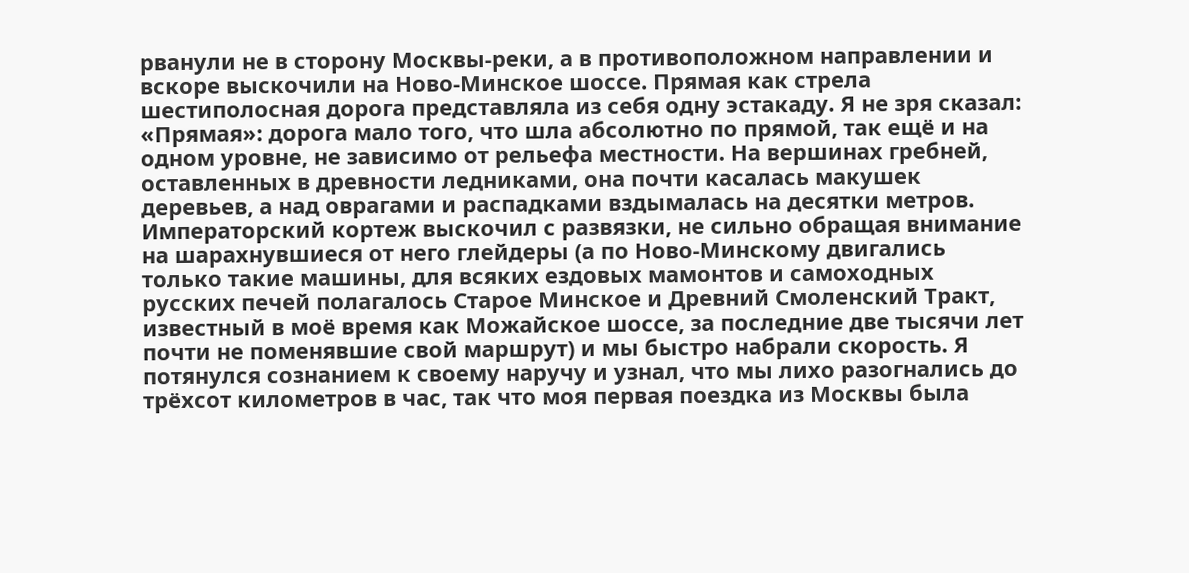рванули не в сторону Москвы-реки, а в противоположном направлении и вскоре выскочили на Ново-Минское шоссе. Прямая как стрела шестиполосная дорога представляла из себя одну эстакаду. Я не зря сказал: «Прямая»: дорога мало того, что шла абсолютно по прямой, так ещё и на одном уровне, не зависимо от рельефа местности. На вершинах гребней, оставленных в древности ледниками, она почти касалась макушек деревьев, а над оврагами и распадками вздымалась на десятки метров. Императорский кортеж выскочил с развязки, не сильно обращая внимание на шарахнувшиеся от него глейдеры (а по Ново-Минскому двигались только такие машины, для всяких ездовых мамонтов и самоходных русских печей полагалось Старое Минское и Древний Смоленский Тракт, известный в моё время как Можайское шоссе, за последние две тысячи лет почти не поменявшие свой маршрут) и мы быстро набрали скорость. Я потянулся сознанием к своему наручу и узнал, что мы лихо разогнались до трёхсот километров в час, так что моя первая поездка из Москвы была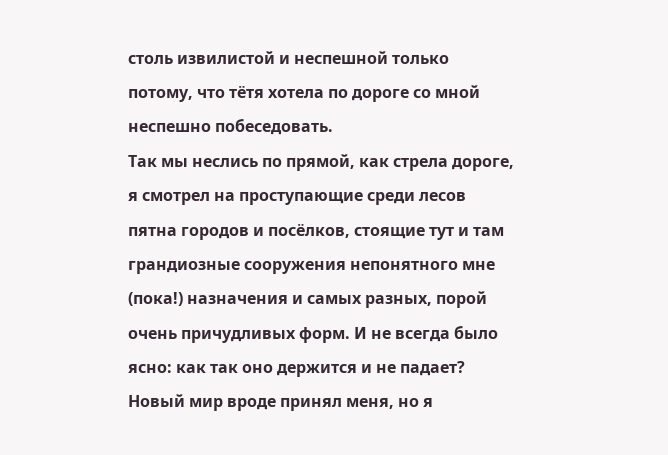столь извилистой и неспешной только потому, что тётя хотела по дороге со мной неспешно побеседовать.
Так мы неслись по прямой, как стрела дороге, я смотрел на проступающие среди лесов пятна городов и посёлков, стоящие тут и там грандиозные сооружения непонятного мне (пока!) назначения и самых разных, порой очень причудливых форм. И не всегда было ясно: как так оно держится и не падает? Новый мир вроде принял меня, но я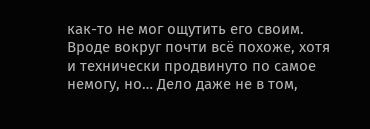как-то не мог ощутить его своим. Вроде вокруг почти всё похоже, хотя и технически продвинуто по самое немогу, но… Дело даже не в том,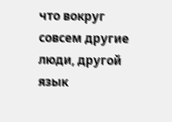что вокруг совсем другие люди, другой язык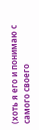(хоть я его и понимаю с самого своего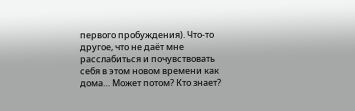первого пробуждения). Что-то другое, что не даёт мне расслабиться и почувствовать себя в этом новом времени как дома… Может потом? Кто знает?